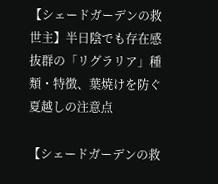【シェードガーデンの救世主】半日陰でも存在感抜群の「リグラリア」種類・特徴、葉焼けを防ぐ夏越しの注意点

【シェードガーデンの救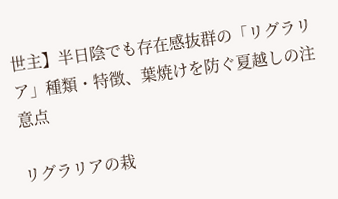世主】半日陰でも存在感抜群の「リグラリア」種類・特徴、葉焼けを防ぐ夏越しの注意点

リグラリアの栽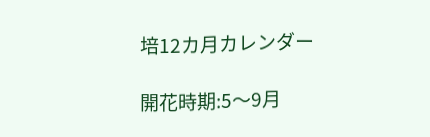培12カ月カレンダー

開花時期:5〜9月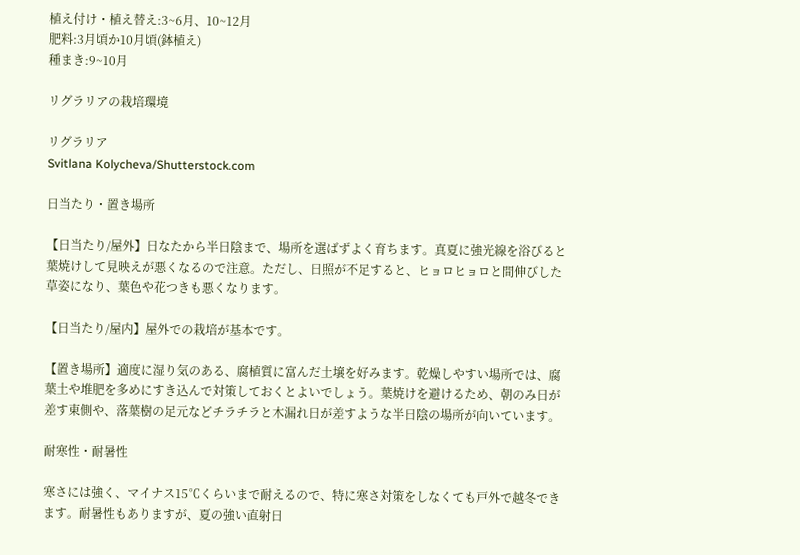植え付け・植え替え:3~6月、10~12月
肥料:3月頃か10月頃(鉢植え)
種まき:9~10月

リグラリアの栽培環境

リグラリア
Svitlana Kolycheva/Shutterstock.com

日当たり・置き場所

【日当たり/屋外】日なたから半日陰まで、場所を選ばずよく育ちます。真夏に強光線を浴びると葉焼けして見映えが悪くなるので注意。ただし、日照が不足すると、ヒョロヒョロと間伸びした草姿になり、葉色や花つきも悪くなります。

【日当たり/屋内】屋外での栽培が基本です。

【置き場所】適度に湿り気のある、腐植質に富んだ土壌を好みます。乾燥しやすい場所では、腐葉土や堆肥を多めにすき込んで対策しておくとよいでしょう。葉焼けを避けるため、朝のみ日が差す東側や、落葉樹の足元などチラチラと木漏れ日が差すような半日陰の場所が向いています。

耐寒性・耐暑性

寒さには強く、マイナス15℃くらいまで耐えるので、特に寒さ対策をしなくても戸外で越冬できます。耐暑性もありますが、夏の強い直射日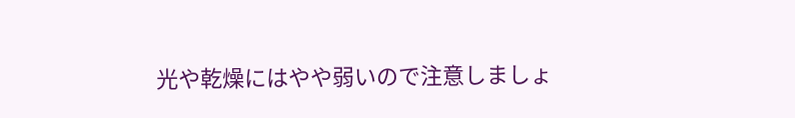光や乾燥にはやや弱いので注意しましょ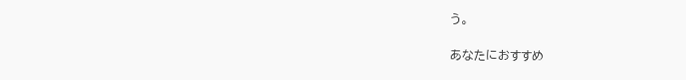う。

あなたにおすすめ